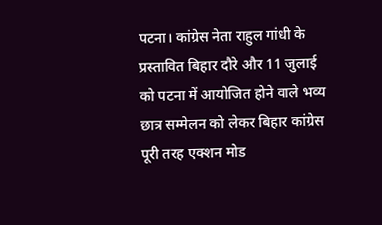पटना। कांग्रेस नेता राहुल गांधी के प्रस्तावित बिहार दौरे और 11 जुलाई को पटना में आयोजित होने वाले भव्य छात्र सम्मेलन को लेकर बिहार कांग्रेस पूरी तरह एक्शन मोड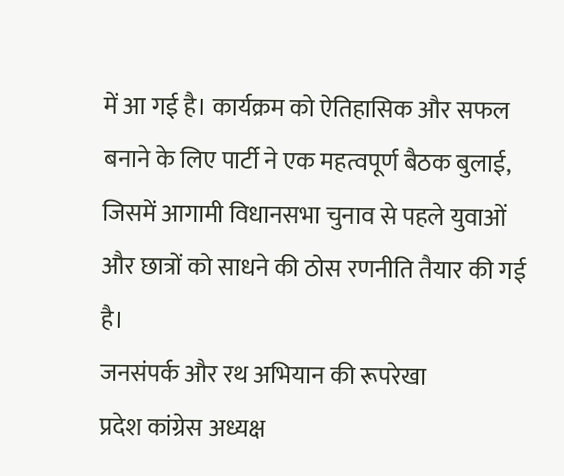में आ गई है। कार्यक्रम को ऐतिहासिक और सफल बनाने के लिए पार्टी ने एक महत्वपूर्ण बैठक बुलाई, जिसमें आगामी विधानसभा चुनाव से पहले युवाओं और छात्रों को साधने की ठोस रणनीति तैयार की गई है।
जनसंपर्क और रथ अभियान की रूपरेखा
प्रदेश कांग्रेस अध्यक्ष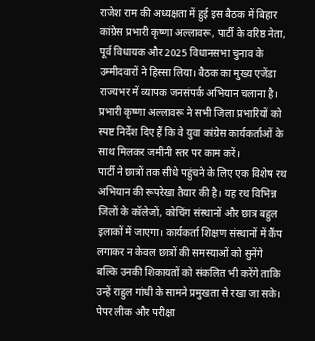राजेश राम की अध्यक्षता में हुई इस बैठक में बिहार कांग्रेस प्रभारी कृष्णा अल्लावरू, पार्टी के वरिष्ठ नेता, पूर्व विधायक और 2025 विधानसभा चुनाव के उम्मीदवारों ने हिस्सा लिया। बैठक का मुख्य एजेंडा राज्यभर में व्यापक जनसंपर्क अभियान चलाना है। प्रभारी कृष्णा अल्लावरू ने सभी जिला प्रभारियों को स्पष्ट निर्देश दिए हैं कि वे युवा कांग्रेस कार्यकर्ताओं के साथ मिलकर जमीनी स्तर पर काम करें।
पार्टी ने छात्रों तक सीधे पहुंचने के लिए एक विशेष रथ अभियान की रूपरेखा तैयार की है। यह रथ विभिन्न जिलों के कॉलेजों, कोचिंग संस्थानों और छात्र बहुल इलाकों में जाएगा। कार्यकर्ता शिक्षण संस्थानों में कैंप लगाकर न केवल छात्रों की समस्याओं को सुनेंगे बल्कि उनकी शिकायतों को संकलित भी करेंगे ताकि उन्हें राहुल गांधी के सामने प्रमुखता से रखा जा सके।
पेपर लीक और परीक्षा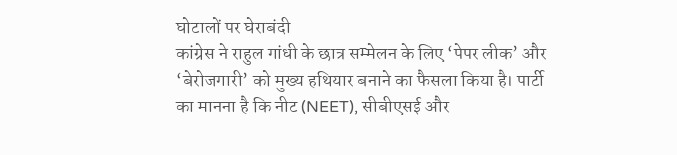घोटालों पर घेराबंदी
कांग्रेस ने राहुल गांधी के छात्र सम्मेलन के लिए ‘पेपर लीक’ और ‘बेरोजगारी’ को मुख्य हथियार बनाने का फैसला किया है। पार्टी का मानना है कि नीट (NEET), सीबीएसई और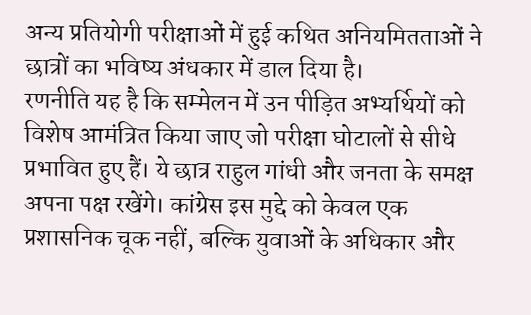अन्य प्रतियोगी परीक्षाओं में हुई कथित अनियमितताओं ने छात्रों का भविष्य अंधकार में डाल दिया है।
रणनीति यह है कि सम्मेलन में उन पीड़ित अभ्यर्थियों को विशेष आमंत्रित किया जाए जो परीक्षा घोटालों से सीधे प्रभावित हुए हैं। ये छात्र राहुल गांधी और जनता के समक्ष अपना पक्ष रखेंगे। कांग्रेस इस मुद्दे को केवल एक प्रशासनिक चूक नहीं, बल्कि युवाओं के अधिकार और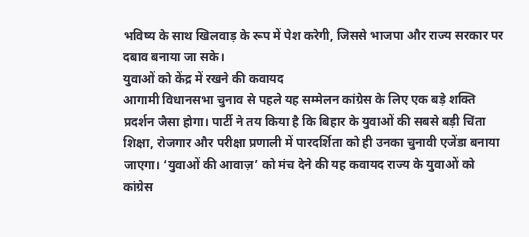भविष्य के साथ खिलवाड़ के रूप में पेश करेगी, जिससे भाजपा और राज्य सरकार पर दबाव बनाया जा सके।
युवाओं को केंद्र में रखने की कवायद
आगामी विधानसभा चुनाव से पहले यह सम्मेलन कांग्रेस के लिए एक बड़े शक्ति प्रदर्शन जैसा होगा। पार्टी ने तय किया है कि बिहार के युवाओं की सबसे बड़ी चिंता शिक्षा, रोजगार और परीक्षा प्रणाली में पारदर्शिता को ही उनका चुनावी एजेंडा बनाया जाएगा। ‘युवाओं की आवाज़’ को मंच देने की यह कवायद राज्य के युवाओं को कांग्रेस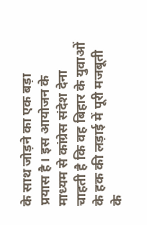के साथ जोड़ने का एक बड़ा प्रयास है। इस आयोजन के माध्यम से कांग्रेस संदेश देना चाहती है कि वह बिहार के युवाओं के हक की लड़ाई में पूरी मजबूती के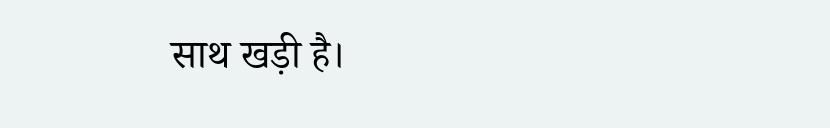साथ खड़ी है।